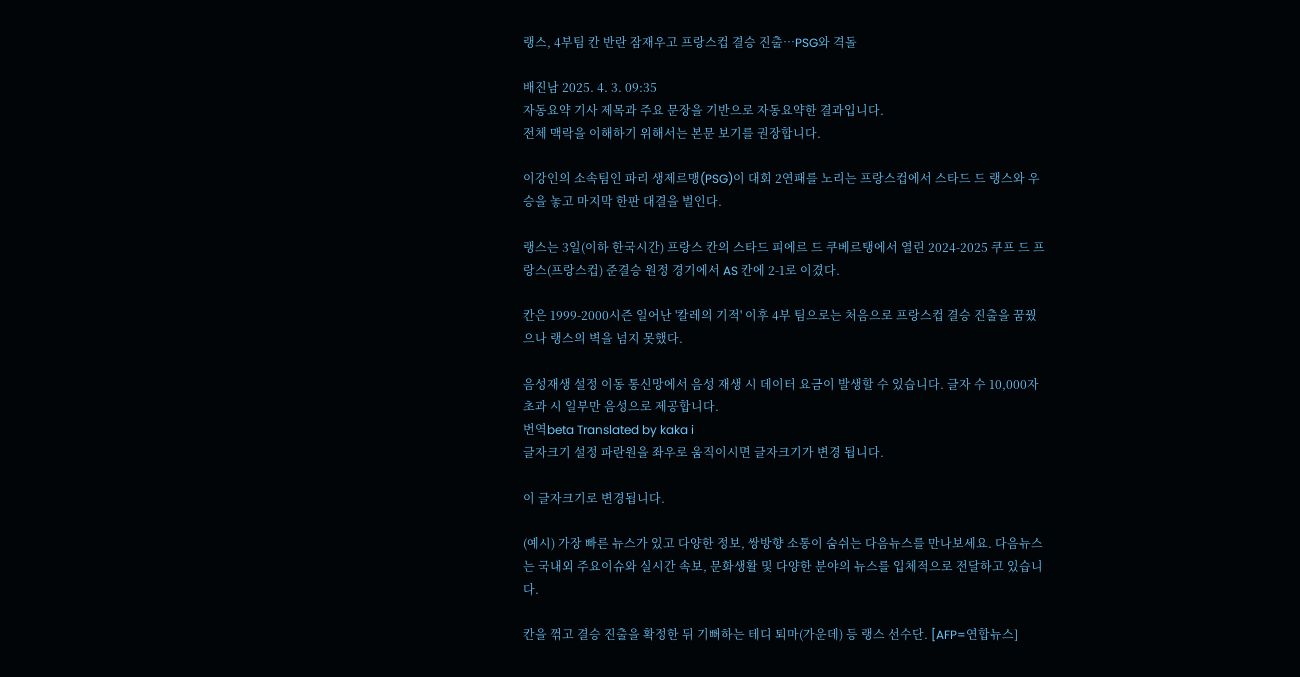랭스, 4부팀 칸 반란 잠재우고 프랑스컵 결승 진출…PSG와 격돌

배진남 2025. 4. 3. 09:35
자동요약 기사 제목과 주요 문장을 기반으로 자동요약한 결과입니다.
전체 맥락을 이해하기 위해서는 본문 보기를 권장합니다.

이강인의 소속팀인 파리 생제르맹(PSG)이 대회 2연패를 노리는 프랑스컵에서 스타드 드 랭스와 우승을 놓고 마지막 한판 대결을 벌인다.

랭스는 3일(이하 한국시간) 프랑스 칸의 스타드 피에르 드 쿠베르탱에서 열린 2024-2025 쿠프 드 프랑스(프랑스컵) 준결승 원정 경기에서 AS 칸에 2-1로 이겼다.

칸은 1999-2000시즌 일어난 '칼레의 기적' 이후 4부 팀으로는 처음으로 프랑스컵 결승 진출을 꿈꿨으나 랭스의 벽을 넘지 못했다.

음성재생 설정 이동 통신망에서 음성 재생 시 데이터 요금이 발생할 수 있습니다. 글자 수 10,000자 초과 시 일부만 음성으로 제공합니다.
번역beta Translated by kaka i
글자크기 설정 파란원을 좌우로 움직이시면 글자크기가 변경 됩니다.

이 글자크기로 변경됩니다.

(예시) 가장 빠른 뉴스가 있고 다양한 정보, 쌍방향 소통이 숨쉬는 다음뉴스를 만나보세요. 다음뉴스는 국내외 주요이슈와 실시간 속보, 문화생활 및 다양한 분야의 뉴스를 입체적으로 전달하고 있습니다.

칸을 꺾고 결승 진출을 확정한 뒤 기뻐하는 테디 퇴마(가운데) 등 랭스 선수단. [AFP=연합뉴스]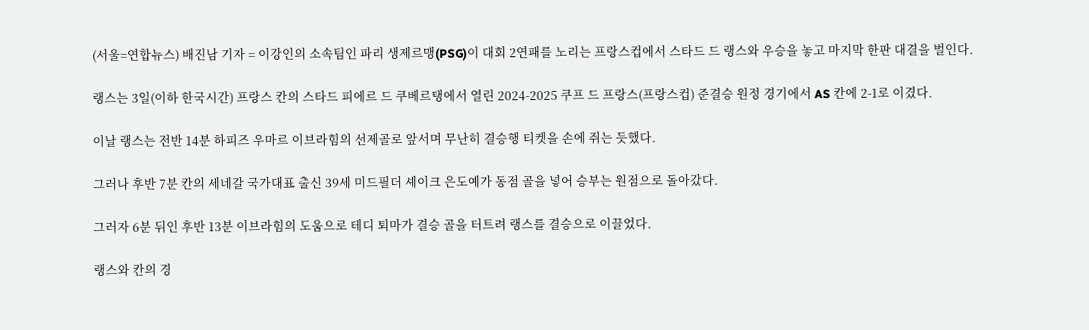(서울=연합뉴스) 배진남 기자 = 이강인의 소속팀인 파리 생제르맹(PSG)이 대회 2연패를 노리는 프랑스컵에서 스타드 드 랭스와 우승을 놓고 마지막 한판 대결을 벌인다.

랭스는 3일(이하 한국시간) 프랑스 칸의 스타드 피에르 드 쿠베르탱에서 열린 2024-2025 쿠프 드 프랑스(프랑스컵) 준결승 원정 경기에서 AS 칸에 2-1로 이겼다.

이날 랭스는 전반 14분 하피즈 우마르 이브라힘의 선제골로 앞서며 무난히 결승행 티켓을 손에 쥐는 듯했다.

그러나 후반 7분 칸의 세네갈 국가대표 출신 39세 미드필더 셰이크 은도예가 동점 골을 넣어 승부는 원점으로 돌아갔다.

그러자 6분 뒤인 후반 13분 이브라힘의 도움으로 테디 퇴마가 결승 골을 터트려 랭스를 결승으로 이끌었다.

랭스와 칸의 경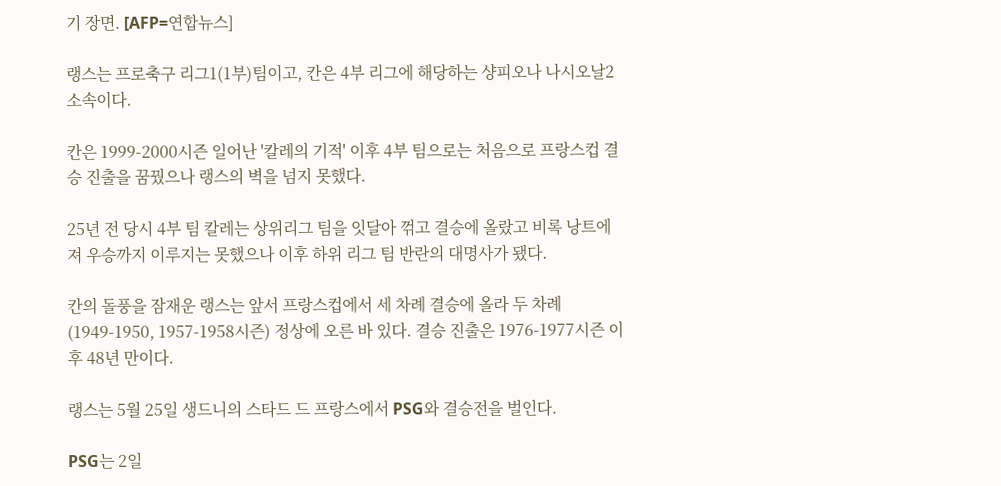기 장면. [AFP=연합뉴스]

랭스는 프로축구 리그1(1부)팀이고, 칸은 4부 리그에 해당하는 샹피오나 나시오날2 소속이다.

칸은 1999-2000시즌 일어난 '칼레의 기적' 이후 4부 팀으로는 처음으로 프랑스컵 결승 진출을 꿈꿨으나 랭스의 벽을 넘지 못했다.

25년 전 당시 4부 팀 칼레는 상위리그 팀을 잇달아 꺾고 결승에 올랐고 비록 낭트에 져 우승까지 이루지는 못했으나 이후 하위 리그 팀 반란의 대명사가 됐다.

칸의 돌풍을 잠재운 랭스는 앞서 프랑스컵에서 세 차례 결승에 올라 두 차례(1949-1950, 1957-1958시즌) 정상에 오른 바 있다. 결승 진출은 1976-1977시즌 이후 48년 만이다.

랭스는 5월 25일 생드니의 스타드 드 프랑스에서 PSG와 결승전을 벌인다.

PSG는 2일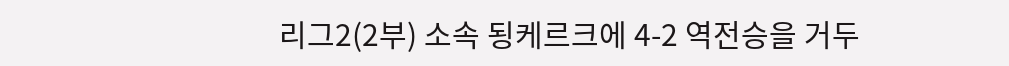리그2(2부) 소속 됭케르크에 4-2 역전승을 거두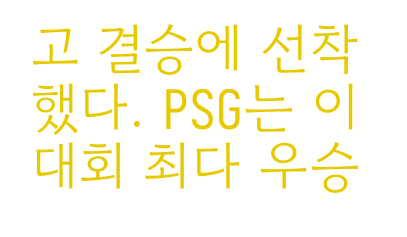고 결승에 선착했다. PSG는 이 대회 최다 우승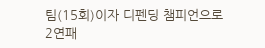팀(15회)이자 디펜딩 챔피언으로 2연패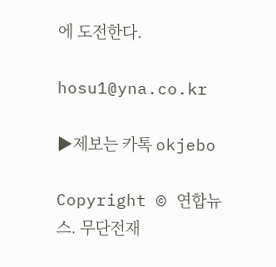에 도전한다.

hosu1@yna.co.kr

▶제보는 카톡 okjebo

Copyright © 연합뉴스. 무단전재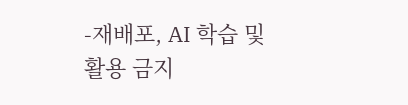-재배포, AI 학습 및 활용 금지